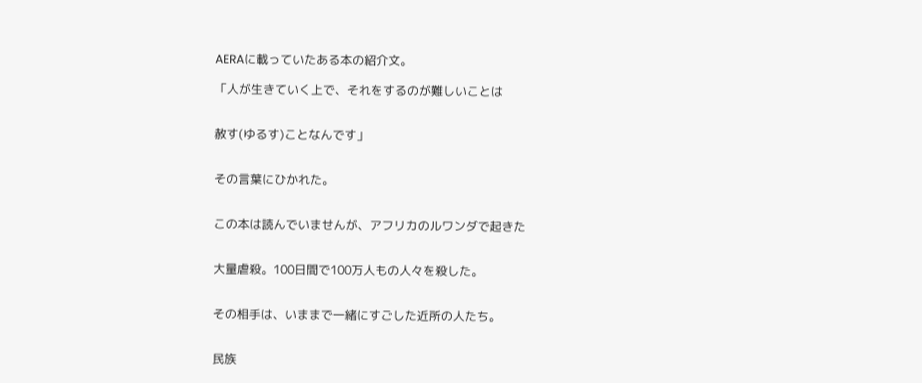AERAに載っていたある本の紹介文。

「人が生きていく上で、それをするのが難しいことは


赦す(ゆるす)ことなんです」


その言葉にひかれた。


この本は読んでいませんが、アフリカのルワンダで起きた


大量虐殺。100日間で100万人もの人々を殺した。


その相手は、いままで一緒にすごした近所の人たち。


民族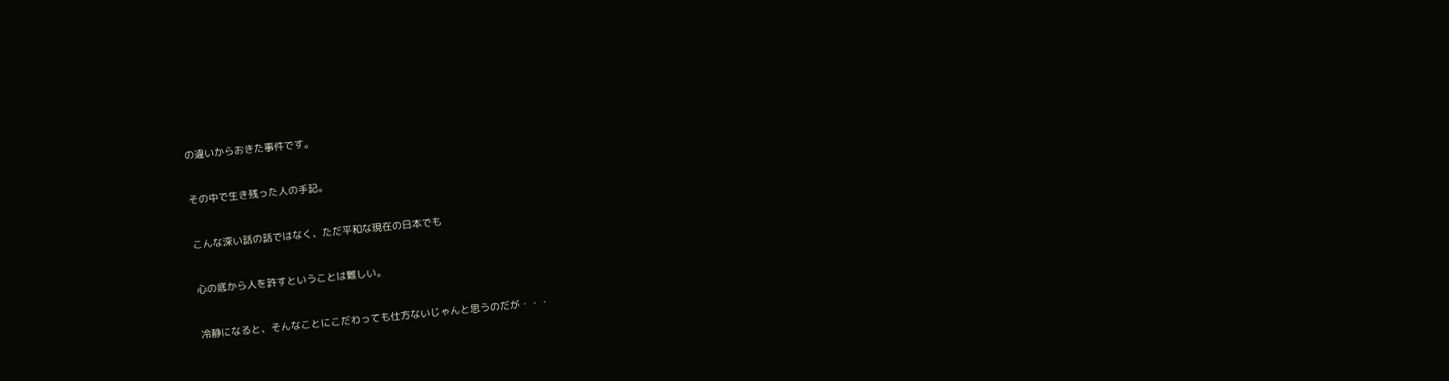の違いからおきた事件です。


その中で生き残った人の手記。


こんな深い話の話ではなく、ただ平和な現在の日本でも


心の底から人を許すということは難しい。


冷静になると、そんなことにこだわっても仕方ないじゃんと思うのだが・・・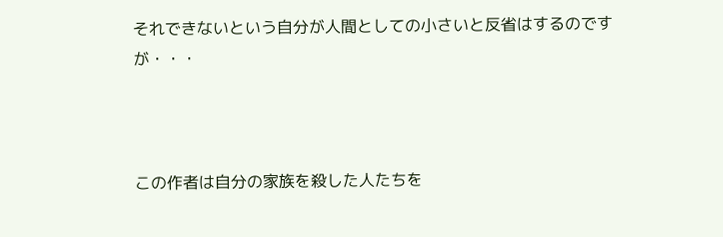それできないという自分が人間としての小さいと反省はするのですが・・・



この作者は自分の家族を殺した人たちを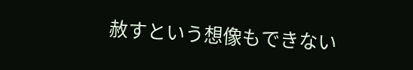赦すという想像もできない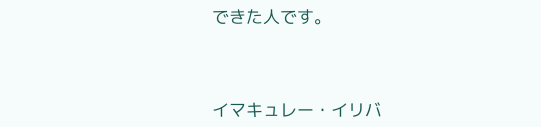できた人です。




イマキュレー・イリバ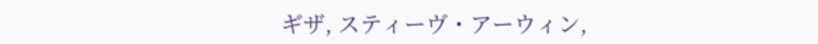ギザ, スティーヴ・アーウィン,